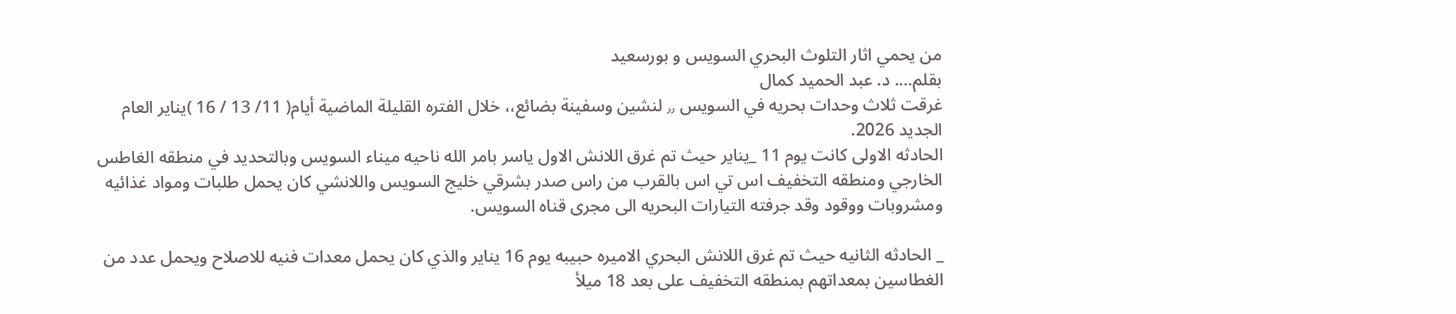من يحمي اثار التلوث البحري السويس و بورسعيد
بقلم…. د. عبد الحميد كمال
غرقت ثلاث وحدات بحريه في السويس ٫٫ لنشين وسفينة بضائع،، خلال الفتره القليلة الماضية أيام( 11/ 13 / 16 )يناير العام الجديد 2026.
الحادثه الاولى كانت يوم 11 _يناير حيث تم غرق اللانش الاول ياسر بامر الله ناحيه ميناء السويس وبالتحديد في منطقه الغاطس الخارجي ومنطقه التخفيف اس تي اس بالقرب من راس صدر بشرقي خليج السويس واللانشي كان يحمل طلبات ومواد غذائيه ومشروبات ووقود وقد جرفته التيارات البحريه الى مجرى قناه السويس.

_ الحادثه الثانيه حيث تم غرق اللانش البحري الاميره حبيبه يوم 16 يناير والذي كان يحمل معدات فنيه للاصلاح ويحمل عدد من الغطاسين بمعداتهم بمنطقه التخفيف على بعد 18 ميلأ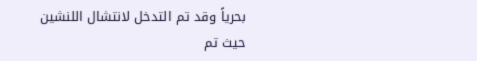بحرياً وقد تم التدخل لانتشال اللنشين حيث تم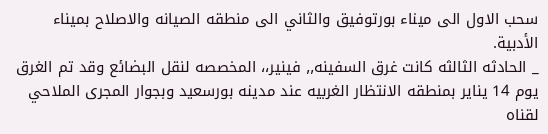سحب الاول الى ميناء بورتوفيق والثاني الى منطقه الصيانه والاصلاح بميناء الأدبية.
_ الحادثه الثالثه كانت غرق السفينه٫٫ فينير،، المخصصه لنقل البضائع وقد تم الغرق يوم 14 يناير بمنطقه الانتظار الغربيه عند مدينه بورسعيد وبجوار المجرى الملاحي لقناه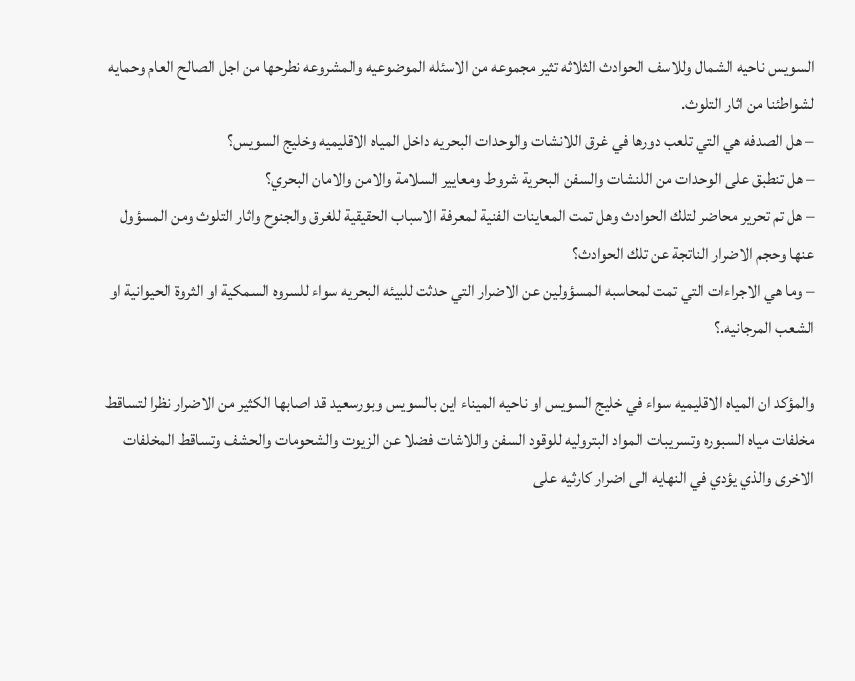السويس ناحيه الشمال وللاسف الحوادث الثلاثه تثير مجموعه من الاسئله الموضوعيه والمشروعه نطرحها من اجل الصالح العام وحمايه لشواطئنا من اثار التلوث.
– هل الصدفه هي التي تلعب دورها في غرق اللانشات والوحدات البحريه داخل المياه الاقليميه وخليج السويس؟
– هل تنطبق على الوحدات من اللنشات والسفن البحرية شروط ومعايير السلامة والامن والامان البحري؟
– هل تم تحرير محاضر لتلك الحوادث وهل تمت المعاينات الفنية لمعرفة الاسباب الحقيقية للغرق والجنوح واثار التلوث ومن المسؤول عنها وحجم الاضرار الناتجة عن تلك الحوادث؟
– وما هي الاجراءات التي تمت لمحاسبه المسؤولين عن الاضرار التي حدثت للبيئه البحريه سواء للسروه السمكية او الثروة الحيوانية او الشعب المرجانيه.؟

والمؤكد ان المياه الاقليميه سواء في خليج السويس او ناحيه الميناء اين بالسويس وبورسعيد قد اصابها الكثير من الاضرار نظرا لتساقط مخلفات مياه السبوره وتسريبات المواد البتروليه للوقود السفن واللاشات فضلا عن الزيوت والشحومات والحشف وتساقط المخلفات الاخرى والذي يؤدي في النهايه الى اضرار كارثيه على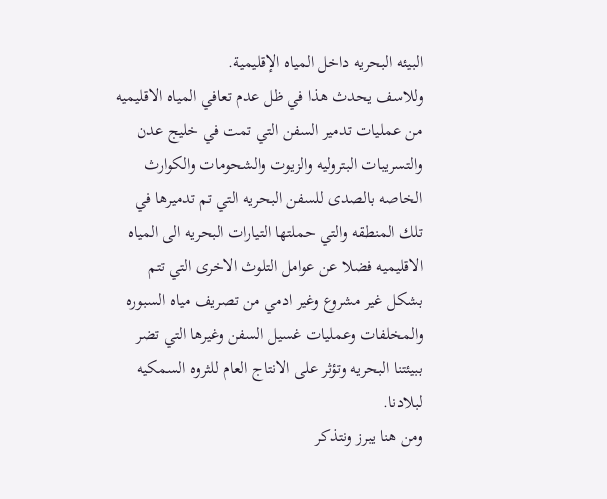البيئه البحريه داخل المياه الإقليمية.
وللاسف يحدث هذا في ظل عدم تعافي المياه الاقليميه من عمليات تدمير السفن التي تمت في خليج عدن والتسريبات البتروليه والزيوت والشحومات والكوارث الخاصه بالصدى للسفن البحريه التي تم تدميرها في تلك المنطقه والتي حملتها التيارات البحريه الى المياه الاقليميه فضلا عن عوامل التلوث الاخرى التي تتم بشكل غير مشروع وغير ادمي من تصريف مياه السبوره والمخلفات وعمليات غسيل السفن وغيرها التي تضر ببيئتنا البحريه وتؤثر على الانتاج العام للثروه السمكيه لبلادنا.
ومن هنا يبرز ونتذكر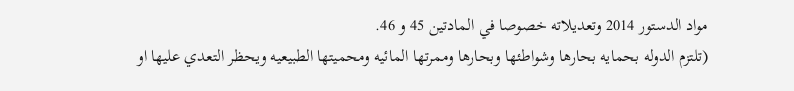مواد الدستور 2014 وتعديلاته خصوصا في المادتين 45 و 46.
(تلتزم الدوله بحمايه بحارها وشواطئها وبحارها وممرتها المائيه ومحميتها الطبيعيه ويحظر التعدي عليها او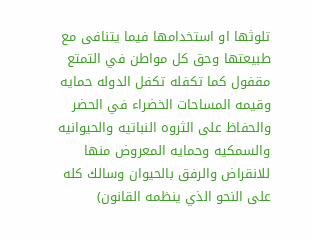تلوثها او استخدامها فيما يتنافى مع طبيعتها وحق كل مواطن في التمتع مقفول كما تكفله تكفل الدوله حمايه وقيمه المساحات الخضراء في الحضر والحفاظ على الثروه النباتيه والحيوانيه والسمكيه وحمايه المعروض منها للانقراض والرفق بالحيوان وسالك كله على النحو الذي ينظمه القانون)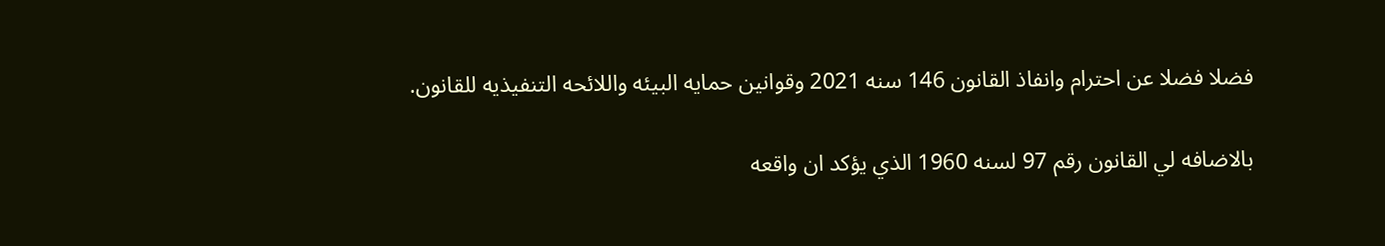فضلا فضلا عن احترام وانفاذ القانون 146 سنه 2021 وقوانين حمايه البيئه واللائحه التنفيذيه للقانون.

بالاضافه لي القانون رقم 97 لسنه 1960 الذي يؤكد ان واقعه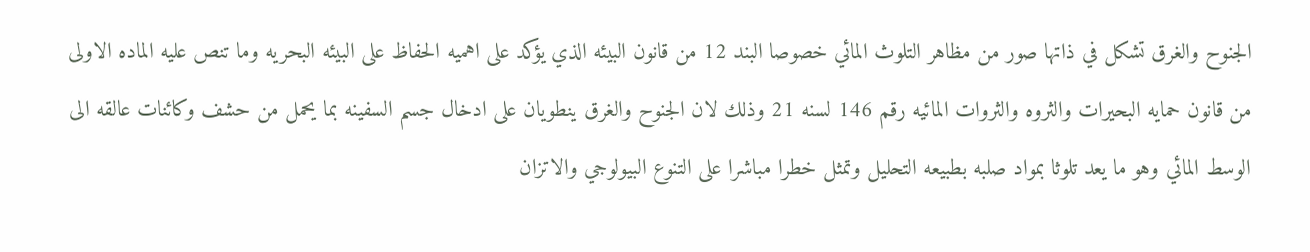الجنوح والغرق تشكل في ذاتها صور من مظاهر التلوث المائي خصوصا البند 12 من قانون البيئه الذي يؤكد على اهميه الحفاظ على البيئه البحريه وما تنص عليه الماده الاولى من قانون حمايه البحيرات والثروه والثروات المائيه رقم 146 لسنه 21 وذلك لان الجنوح والغرق ينطويان على ادخال جسم السفينه بما يحمل من حشف وكائنات عالقه الى الوسط المائي وهو ما يعد تلوثا بمواد صلبه بطبيعه التحليل وتمثل خطرا مباشرا على التنوع البيولوجي والاتزان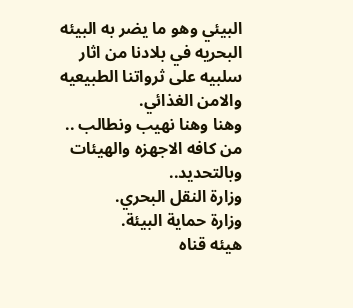البيئي وهو ما يضر به البيئه البحريه في بلادنا من اثار سلبيه على ثرواتنا الطبيعيه والامن الغذائي.
وهنا وهنا نهيب ونطالب ..
من كافه الاجهزه والهيئات
وبالتحديد..
وزارة النقل البحري.
وزارة حماية البيئة.
هيئه قناه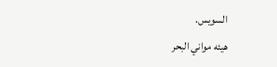السويس.
هيئه مواني البحر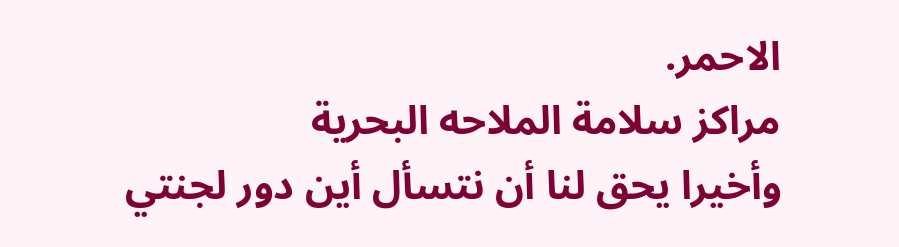الاحمر.
مراكز سلامة الملاحه البحرية
وأخيرا يحق لنا أن نتسأل أين دور لجنتي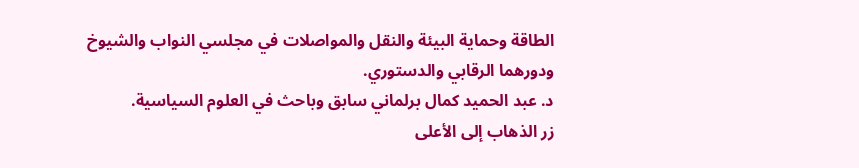الطاقة وحماية البيئة والنقل والمواصلات في مجلسي النواب والشيوخ ودورهما الرقابي والدستوري.
د. عبد الحميد كمال برلماني سابق وباحث في العلوم السياسية.
زر الذهاب إلى الأعلى